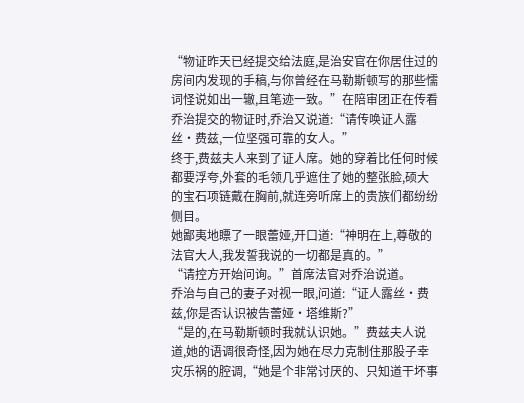“物证昨天已经提交给法庭,是治安官在你居住过的房间内发现的手稿,与你曾经在马勒斯顿写的那些懦词怪说如出一辙,且笔迹一致。”在陪审团正在传看乔治提交的物证时,乔治又说道:“请传唤证人露丝·费兹,一位坚强可靠的女人。”
终于,费兹夫人来到了证人席。她的穿着比任何时候都要浮夸,外套的毛领几乎遮住了她的整张脸,硕大的宝石项链戴在胸前,就连旁听席上的贵族们都纷纷侧目。
她鄙夷地瞟了一眼蕾娅,开口道:“神明在上,尊敬的法官大人,我发誓我说的一切都是真的。”
“请控方开始问询。”首席法官对乔治说道。
乔治与自己的妻子对视一眼,问道:“证人露丝·费兹,你是否认识被告蕾娅·塔维斯?”
“是的,在马勒斯顿时我就认识她。”费兹夫人说道,她的语调很奇怪,因为她在尽力克制住那股子幸灾乐祸的腔调,“她是个非常讨厌的、只知道干坏事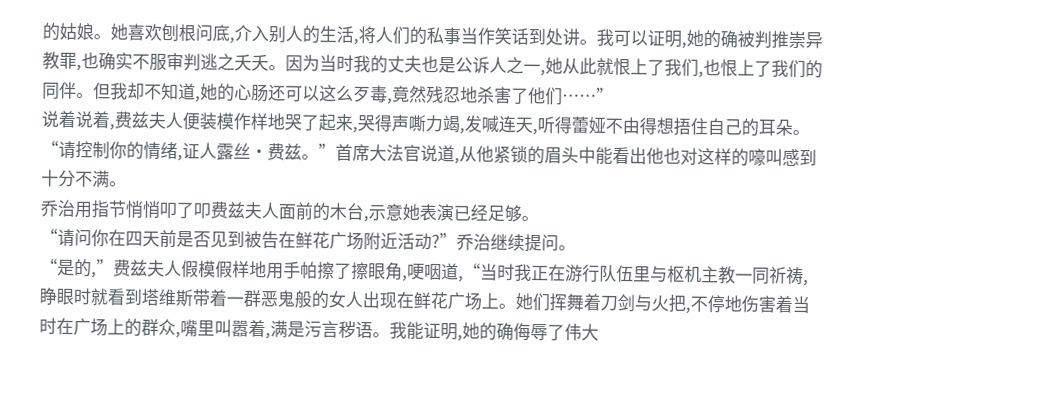的姑娘。她喜欢刨根问底,介入别人的生活,将人们的私事当作笑话到处讲。我可以证明,她的确被判推崇异教罪,也确实不服审判逃之夭夭。因为当时我的丈夫也是公诉人之一,她从此就恨上了我们,也恨上了我们的同伴。但我却不知道,她的心肠还可以这么歹毒,竟然残忍地杀害了他们……”
说着说着,费兹夫人便装模作样地哭了起来,哭得声嘶力竭,发喊连天,听得蕾娅不由得想捂住自己的耳朵。
“请控制你的情绪,证人露丝·费兹。”首席大法官说道,从他紧锁的眉头中能看出他也对这样的嚎叫感到十分不满。
乔治用指节悄悄叩了叩费兹夫人面前的木台,示意她表演已经足够。
“请问你在四天前是否见到被告在鲜花广场附近活动?”乔治继续提问。
“是的,”费兹夫人假模假样地用手帕擦了擦眼角,哽咽道,“当时我正在游行队伍里与枢机主教一同祈祷,睁眼时就看到塔维斯带着一群恶鬼般的女人出现在鲜花广场上。她们挥舞着刀剑与火把,不停地伤害着当时在广场上的群众,嘴里叫嚣着,满是污言秽语。我能证明,她的确侮辱了伟大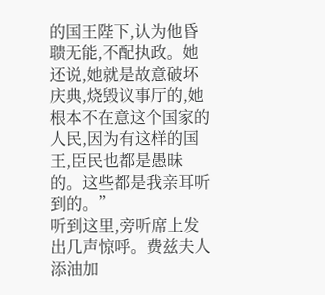的国王陛下,认为他昏聩无能,不配执政。她还说,她就是故意破坏庆典,烧毁议事厅的,她根本不在意这个国家的人民,因为有这样的国王,臣民也都是愚昧的。这些都是我亲耳听到的。”
听到这里,旁听席上发出几声惊呼。费兹夫人添油加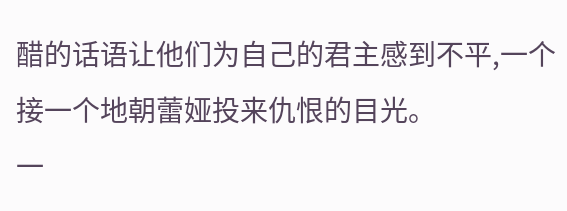醋的话语让他们为自己的君主感到不平,一个接一个地朝蕾娅投来仇恨的目光。
一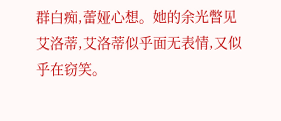群白痴,蕾娅心想。她的余光瞥见艾洛蒂,艾洛蒂似乎面无表情,又似乎在窃笑。